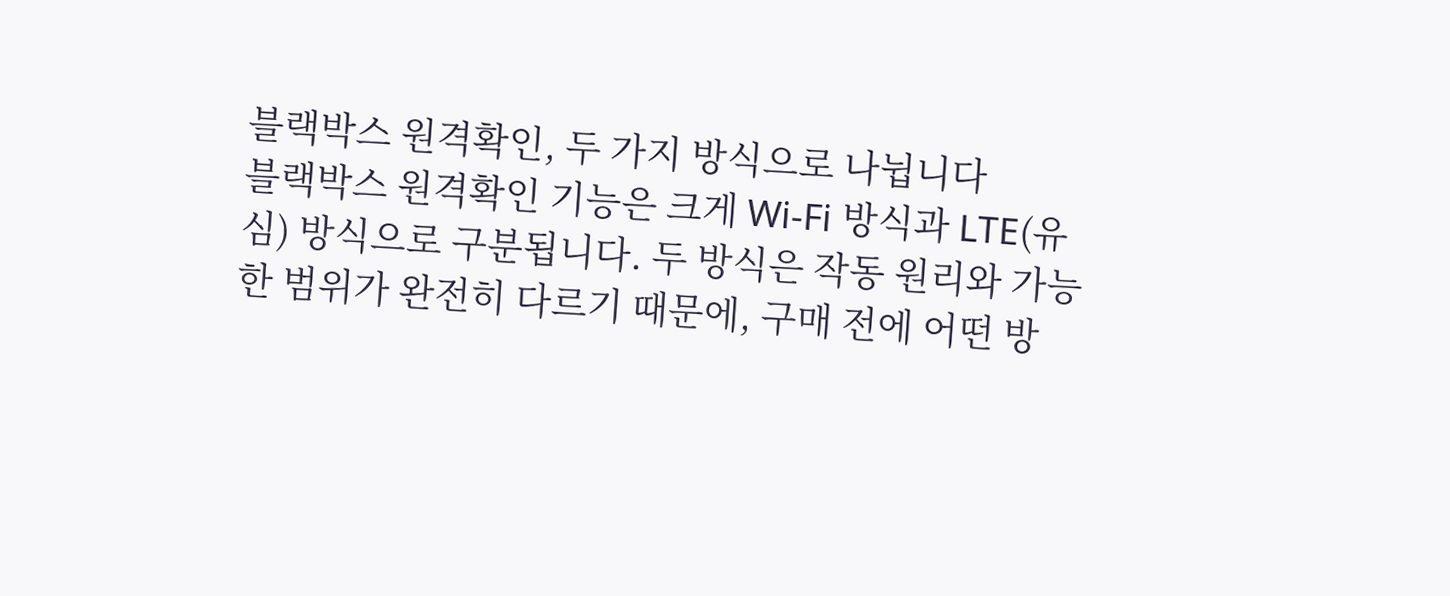블랙박스 원격확인, 두 가지 방식으로 나뉩니다
블랙박스 원격확인 기능은 크게 Wi-Fi 방식과 LTE(유심) 방식으로 구분됩니다. 두 방식은 작동 원리와 가능한 범위가 완전히 다르기 때문에, 구매 전에 어떤 방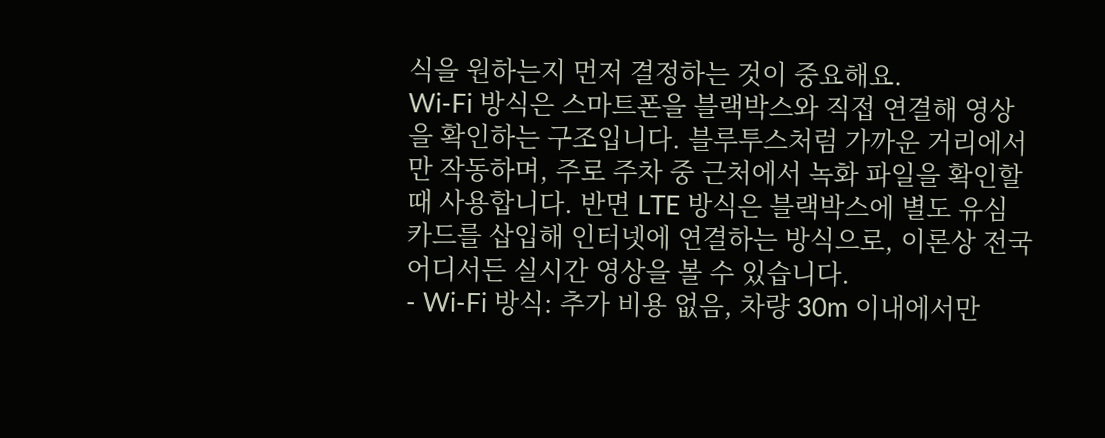식을 원하는지 먼저 결정하는 것이 중요해요.
Wi-Fi 방식은 스마트폰을 블랙박스와 직접 연결해 영상을 확인하는 구조입니다. 블루투스처럼 가까운 거리에서만 작동하며, 주로 주차 중 근처에서 녹화 파일을 확인할 때 사용합니다. 반면 LTE 방식은 블랙박스에 별도 유심 카드를 삽입해 인터넷에 연결하는 방식으로, 이론상 전국 어디서든 실시간 영상을 볼 수 있습니다.
- Wi-Fi 방식: 추가 비용 없음, 차량 30m 이내에서만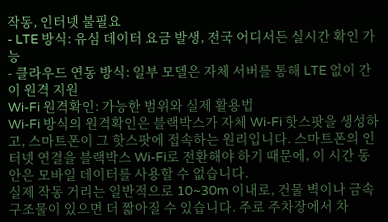작동, 인터넷 불필요
- LTE 방식: 유심 데이터 요금 발생, 전국 어디서든 실시간 확인 가능
- 클라우드 연동 방식: 일부 모델은 자체 서버를 통해 LTE 없이 간이 원격 지원
Wi-Fi 원격확인: 가능한 범위와 실제 활용법
Wi-Fi 방식의 원격확인은 블랙박스가 자체 Wi-Fi 핫스팟을 생성하고, 스마트폰이 그 핫스팟에 접속하는 원리입니다. 스마트폰의 인터넷 연결을 블랙박스 Wi-Fi로 전환해야 하기 때문에, 이 시간 동안은 모바일 데이터를 사용할 수 없습니다.
실제 작동 거리는 일반적으로 10~30m 이내로, 건물 벽이나 금속 구조물이 있으면 더 짧아질 수 있습니다. 주로 주차장에서 차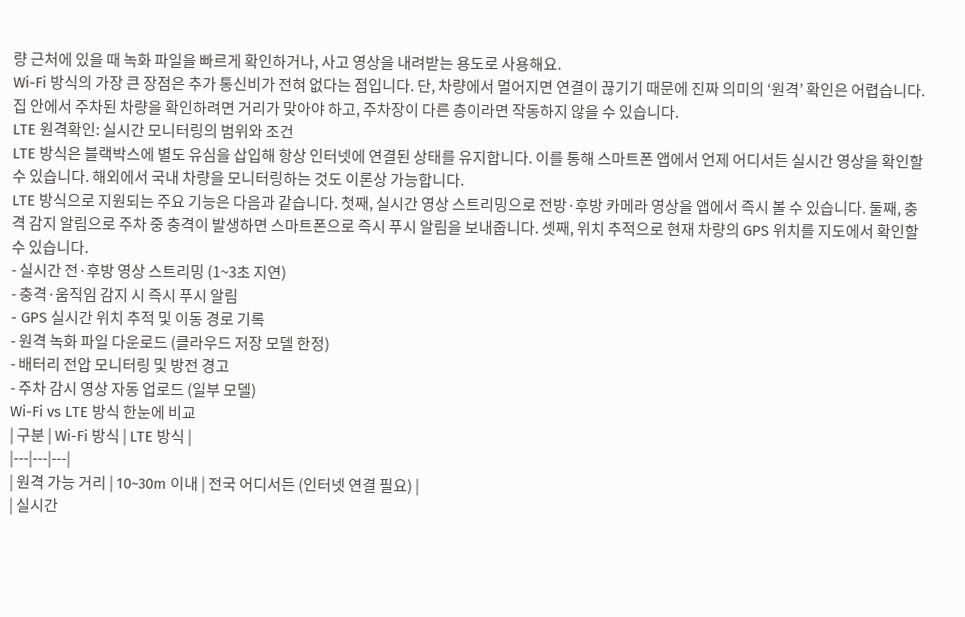량 근처에 있을 때 녹화 파일을 빠르게 확인하거나, 사고 영상을 내려받는 용도로 사용해요.
Wi-Fi 방식의 가장 큰 장점은 추가 통신비가 전혀 없다는 점입니다. 단, 차량에서 멀어지면 연결이 끊기기 때문에 진짜 의미의 ‘원격’ 확인은 어렵습니다. 집 안에서 주차된 차량을 확인하려면 거리가 맞아야 하고, 주차장이 다른 층이라면 작동하지 않을 수 있습니다.
LTE 원격확인: 실시간 모니터링의 범위와 조건
LTE 방식은 블랙박스에 별도 유심을 삽입해 항상 인터넷에 연결된 상태를 유지합니다. 이를 통해 스마트폰 앱에서 언제 어디서든 실시간 영상을 확인할 수 있습니다. 해외에서 국내 차량을 모니터링하는 것도 이론상 가능합니다.
LTE 방식으로 지원되는 주요 기능은 다음과 같습니다. 첫째, 실시간 영상 스트리밍으로 전방·후방 카메라 영상을 앱에서 즉시 볼 수 있습니다. 둘째, 충격 감지 알림으로 주차 중 충격이 발생하면 스마트폰으로 즉시 푸시 알림을 보내줍니다. 셋째, 위치 추적으로 현재 차량의 GPS 위치를 지도에서 확인할 수 있습니다.
- 실시간 전·후방 영상 스트리밍 (1~3초 지연)
- 충격·움직임 감지 시 즉시 푸시 알림
- GPS 실시간 위치 추적 및 이동 경로 기록
- 원격 녹화 파일 다운로드 (클라우드 저장 모델 한정)
- 배터리 전압 모니터링 및 방전 경고
- 주차 감시 영상 자동 업로드 (일부 모델)
Wi-Fi vs LTE 방식 한눈에 비교
| 구분 | Wi-Fi 방식 | LTE 방식 |
|---|---|---|
| 원격 가능 거리 | 10~30m 이내 | 전국 어디서든 (인터넷 연결 필요) |
| 실시간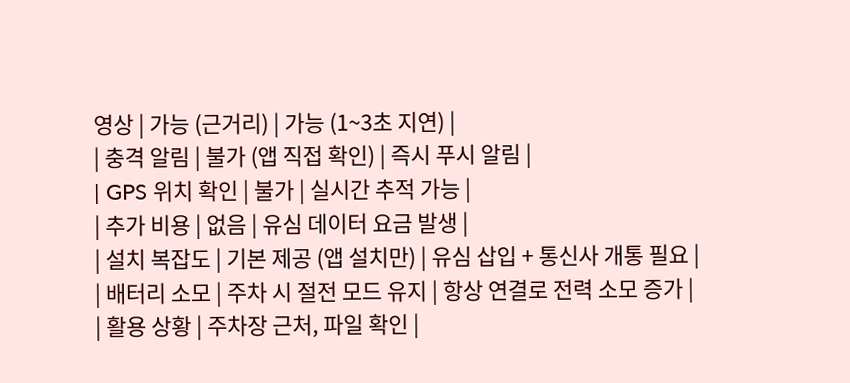영상 | 가능 (근거리) | 가능 (1~3초 지연) |
| 충격 알림 | 불가 (앱 직접 확인) | 즉시 푸시 알림 |
| GPS 위치 확인 | 불가 | 실시간 추적 가능 |
| 추가 비용 | 없음 | 유심 데이터 요금 발생 |
| 설치 복잡도 | 기본 제공 (앱 설치만) | 유심 삽입 + 통신사 개통 필요 |
| 배터리 소모 | 주차 시 절전 모드 유지 | 항상 연결로 전력 소모 증가 |
| 활용 상황 | 주차장 근처, 파일 확인 |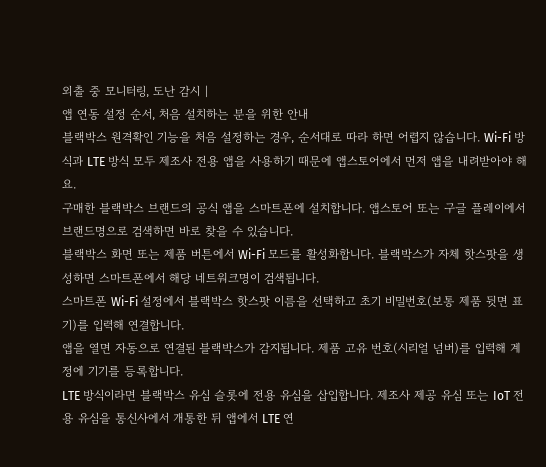외출 중 모니터링, 도난 감시 |
앱 연동 설정 순서, 처음 설치하는 분을 위한 안내
블랙박스 원격확인 기능을 처음 설정하는 경우, 순서대로 따라 하면 어렵지 않습니다. Wi-Fi 방식과 LTE 방식 모두 제조사 전용 앱을 사용하기 때문에 앱스토어에서 먼저 앱을 내려받아야 해요.
구매한 블랙박스 브랜드의 공식 앱을 스마트폰에 설치합니다. 앱스토어 또는 구글 플레이에서 브랜드명으로 검색하면 바로 찾을 수 있습니다.
블랙박스 화면 또는 제품 버튼에서 Wi-Fi 모드를 활성화합니다. 블랙박스가 자체 핫스팟을 생성하면 스마트폰에서 해당 네트워크명이 검색됩니다.
스마트폰 Wi-Fi 설정에서 블랙박스 핫스팟 이름을 선택하고 초기 비밀번호(보통 제품 뒷면 표기)를 입력해 연결합니다.
앱을 열면 자동으로 연결된 블랙박스가 감지됩니다. 제품 고유 번호(시리얼 넘버)를 입력해 계정에 기기를 등록합니다.
LTE 방식이라면 블랙박스 유심 슬롯에 전용 유심을 삽입합니다. 제조사 제공 유심 또는 IoT 전용 유심을 통신사에서 개통한 뒤 앱에서 LTE 연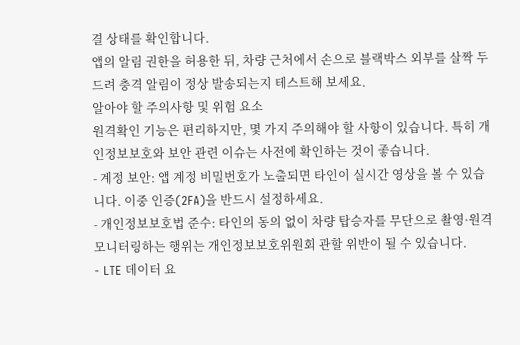결 상태를 확인합니다.
앱의 알림 권한을 허용한 뒤, 차량 근처에서 손으로 블랙박스 외부를 살짝 두드려 충격 알림이 정상 발송되는지 테스트해 보세요.
알아야 할 주의사항 및 위험 요소
원격확인 기능은 편리하지만, 몇 가지 주의해야 할 사항이 있습니다. 특히 개인정보보호와 보안 관련 이슈는 사전에 확인하는 것이 좋습니다.
- 계정 보안: 앱 계정 비밀번호가 노출되면 타인이 실시간 영상을 볼 수 있습니다. 이중 인증(2FA)을 반드시 설정하세요.
- 개인정보보호법 준수: 타인의 동의 없이 차량 탑승자를 무단으로 촬영·원격 모니터링하는 행위는 개인정보보호위원회 관할 위반이 될 수 있습니다.
- LTE 데이터 요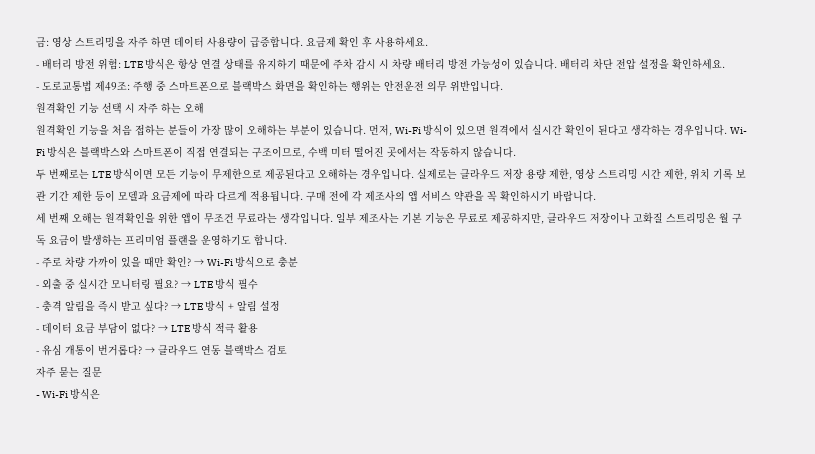금: 영상 스트리밍을 자주 하면 데이터 사용량이 급증합니다. 요금제 확인 후 사용하세요.
- 배터리 방전 위험: LTE 방식은 항상 연결 상태를 유지하기 때문에 주차 감시 시 차량 배터리 방전 가능성이 있습니다. 배터리 차단 전압 설정을 확인하세요.
- 도로교통법 제49조: 주행 중 스마트폰으로 블랙박스 화면을 확인하는 행위는 안전운전 의무 위반입니다.
원격확인 기능 선택 시 자주 하는 오해
원격확인 기능을 처음 접하는 분들이 가장 많이 오해하는 부분이 있습니다. 먼저, Wi-Fi 방식이 있으면 원격에서 실시간 확인이 된다고 생각하는 경우입니다. Wi-Fi 방식은 블랙박스와 스마트폰이 직접 연결되는 구조이므로, 수백 미터 떨어진 곳에서는 작동하지 않습니다.
두 번째로는 LTE 방식이면 모든 기능이 무제한으로 제공된다고 오해하는 경우입니다. 실제로는 클라우드 저장 용량 제한, 영상 스트리밍 시간 제한, 위치 기록 보관 기간 제한 등이 모델과 요금제에 따라 다르게 적용됩니다. 구매 전에 각 제조사의 앱 서비스 약관을 꼭 확인하시기 바랍니다.
세 번째 오해는 원격확인을 위한 앱이 무조건 무료라는 생각입니다. 일부 제조사는 기본 기능은 무료로 제공하지만, 클라우드 저장이나 고화질 스트리밍은 월 구독 요금이 발생하는 프리미엄 플랜을 운영하기도 합니다.
- 주로 차량 가까이 있을 때만 확인? → Wi-Fi 방식으로 충분
- 외출 중 실시간 모니터링 필요? → LTE 방식 필수
- 충격 알림을 즉시 받고 싶다? → LTE 방식 + 알림 설정
- 데이터 요금 부담이 없다? → LTE 방식 적극 활용
- 유심 개통이 번거롭다? → 클라우드 연동 블랙박스 검토
자주 묻는 질문
- Wi-Fi 방식은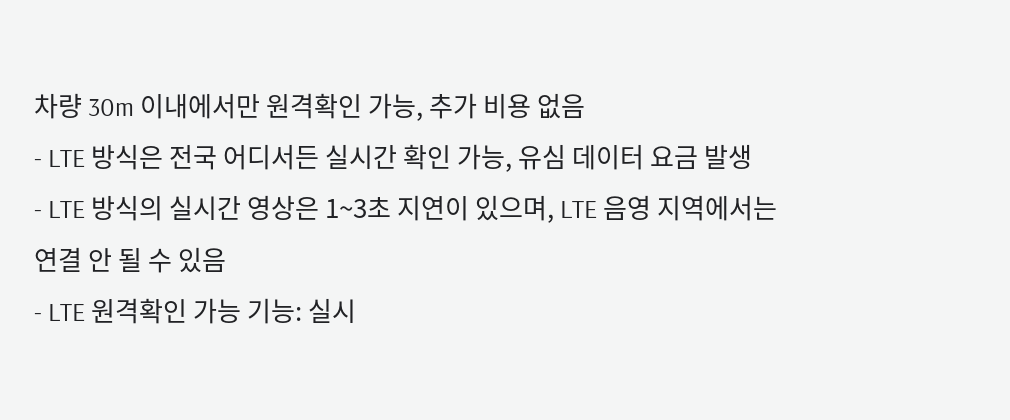차량 30m 이내에서만 원격확인 가능, 추가 비용 없음
- LTE 방식은 전국 어디서든 실시간 확인 가능, 유심 데이터 요금 발생
- LTE 방식의 실시간 영상은 1~3초 지연이 있으며, LTE 음영 지역에서는 연결 안 될 수 있음
- LTE 원격확인 가능 기능: 실시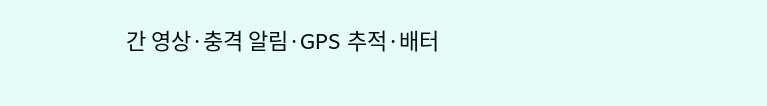간 영상·충격 알림·GPS 추적·배터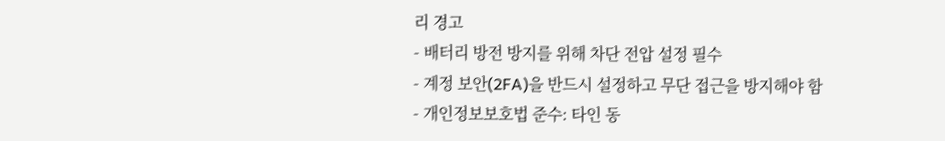리 경고
- 배터리 방전 방지를 위해 차단 전압 설정 필수
- 계정 보안(2FA)을 반드시 설정하고 무단 접근을 방지해야 함
- 개인정보보호법 준수: 타인 동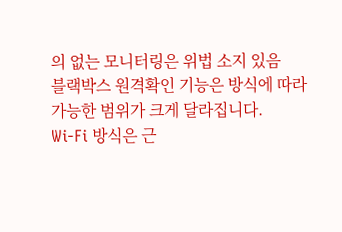의 없는 모니터링은 위법 소지 있음
블랙박스 원격확인 기능은 방식에 따라 가능한 범위가 크게 달라집니다.
Wi-Fi 방식은 근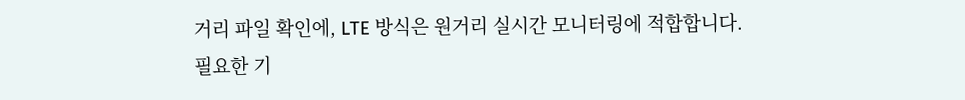거리 파일 확인에, LTE 방식은 원거리 실시간 모니터링에 적합합니다.
필요한 기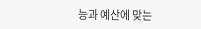능과 예산에 맞는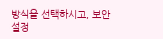방식을 선택하시고, 보안 설정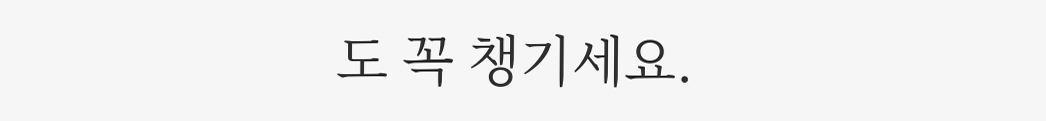도 꼭 챙기세요.